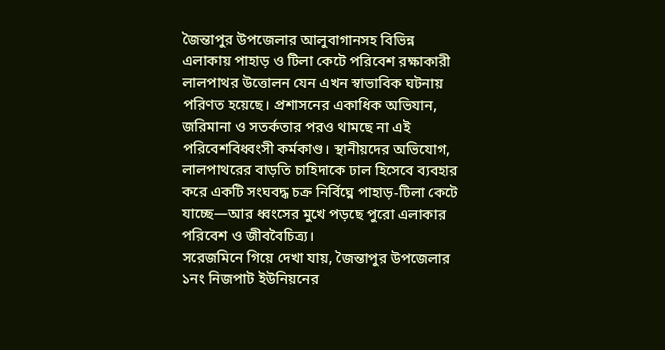জৈন্তাপুর উপজেলার আলুবাগানসহ বিভিন্ন এলাকায় পাহাড় ও টিলা কেটে পরিবেশ রক্ষাকারী লালপাথর উত্তোলন যেন এখন স্বাভাবিক ঘটনায় পরিণত হয়েছে। প্রশাসনের একাধিক অভিযান, জরিমানা ও সতর্কতার পরও থামছে না এই পরিবেশবিধ্বংসী কর্মকাণ্ড। স্থানীয়দের অভিযোগ, লালপাথরের বাড়তি চাহিদাকে ঢাল হিসেবে ব্যবহার করে একটি সংঘবদ্ধ চক্র নির্বিঘ্নে পাহাড়-টিলা কেটে যাচ্ছে—আর ধ্বংসের মুখে পড়ছে পুরো এলাকার পরিবেশ ও জীববৈচিত্র্য।
সরেজমিনে গিয়ে দেখা যায়, জৈন্তাপুর উপজেলার ১নং নিজপাট ইউনিয়নের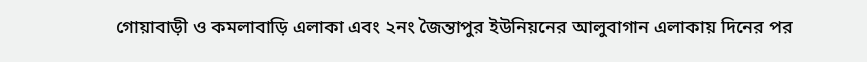গোয়াবাড়ী ও কমলাবাড়ি এলাকা এবং ২নং জৈন্তাপুর ইউনিয়নের আলুবাগান এলাকায় দিনের পর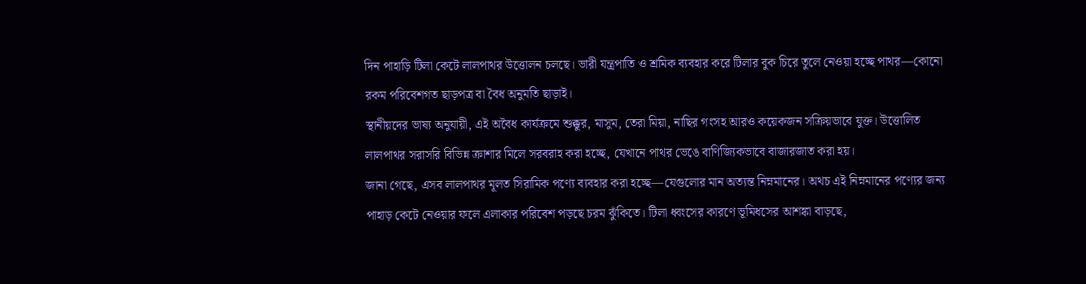দিন পাহাড়ি টিলা কেটে লালপাথর উত্তোলন চলছে। ভারী যন্ত্রপাতি ও শ্রমিক ব্যবহার করে টিলার বুক চিরে তুলে নেওয়া হচ্ছে পাথর—কোনো রকম পরিবেশগত ছাড়পত্র বা বৈধ অনুমতি ছাড়াই।
স্থানীয়দের ভাষ্য অনুযায়ী, এই অবৈধ কার্যক্রমে শুক্কুর, মাসুম, তেরা মিয়া, নাছির গংসহ আরও কয়েকজন সক্রিয়ভাবে যুক্ত। উত্তোলিত লালপাথর সরাসরি বিভিন্ন ক্রাশার মিলে সরবরাহ করা হচ্ছে, যেখানে পাথর ভেঙে বাণিজ্যিকভাবে বাজারজাত করা হয়।
জানা গেছে, এসব লালপাথর মূলত সিরামিক পণ্যে ব্যবহার করা হচ্ছে—যেগুলোর মান অত্যন্ত নিম্নমানের। অথচ এই নিম্নমানের পণ্যের জন্য পাহাড় কেটে নেওয়ার ফলে এলাকার পরিবেশ পড়ছে চরম ঝুঁকিতে। টিলা ধ্বংসের কারণে ভূমিধসের আশঙ্কা বাড়ছে,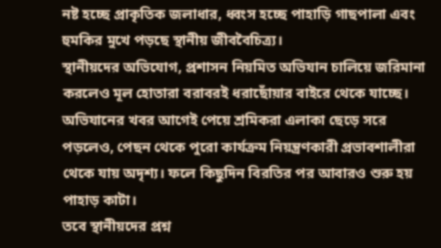নষ্ট হচ্ছে প্রাকৃতিক জলাধার, ধ্বংস হচ্ছে পাহাড়ি গাছপালা এবং হুমকির মুখে পড়ছে স্থানীয় জীববৈচিত্র্য।
স্থানীয়দের অভিযোগ, প্রশাসন নিয়মিত অভিযান চালিয়ে জরিমানা করলেও মূল হোতারা বরাবরই ধরাছোঁয়ার বাইরে থেকে যাচ্ছে। অভিযানের খবর আগেই পেয়ে শ্রমিকরা এলাকা ছেড়ে সরে পড়লেও, পেছন থেকে পুরো কার্যক্রম নিয়ন্ত্রণকারী প্রভাবশালীরা থেকে যায় অদৃশ্য। ফলে কিছুদিন বিরতির পর আবারও শুরু হয় পাহাড় কাটা।
তবে স্থানীয়দের প্রশ্ন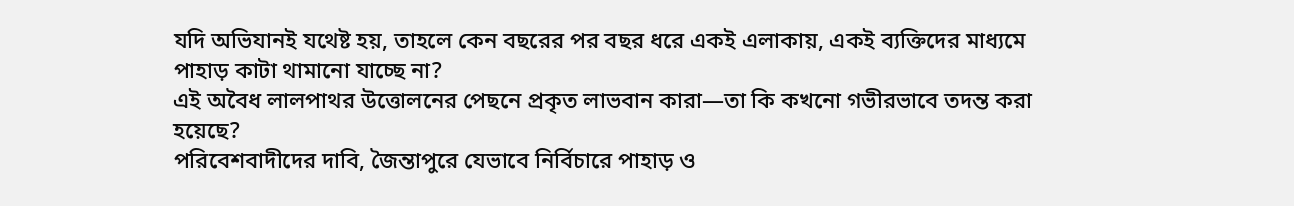যদি অভিযানই যথেষ্ট হয়, তাহলে কেন বছরের পর বছর ধরে একই এলাকায়, একই ব্যক্তিদের মাধ্যমে পাহাড় কাটা থামানো যাচ্ছে না?
এই অবৈধ লালপাথর উত্তোলনের পেছনে প্রকৃত লাভবান কারা—তা কি কখনো গভীরভাবে তদন্ত করা হয়েছে?
পরিবেশবাদীদের দাবি, জৈন্তাপুরে যেভাবে নির্বিচারে পাহাড় ও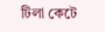টিলা কেটে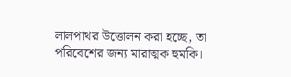লালপাথর উত্তোলন করা হচ্ছে, তা পরিবেশের জন্য মারাত্মক হুমকি।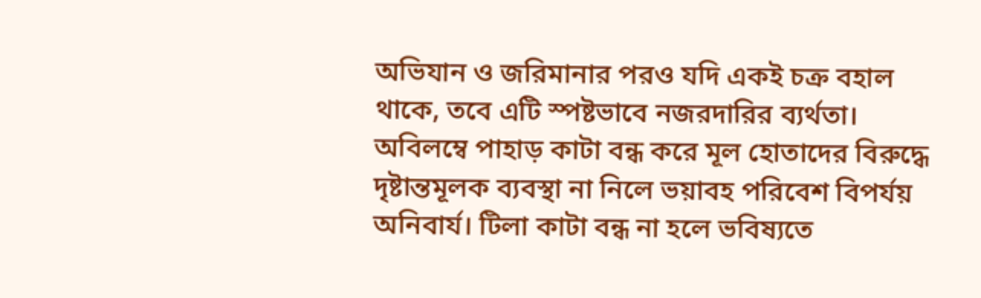অভিযান ও জরিমানার পরও যদি একই চক্র বহাল থাকে, তবে এটি স্পষ্টভাবে নজরদারির ব্যর্থতা। অবিলম্বে পাহাড় কাটা বন্ধ করে মূল হোতাদের বিরুদ্ধে দৃষ্টান্তমূলক ব্যবস্থা না নিলে ভয়াবহ পরিবেশ বিপর্যয় অনিবার্য। টিলা কাটা বন্ধ না হলে ভবিষ্যতে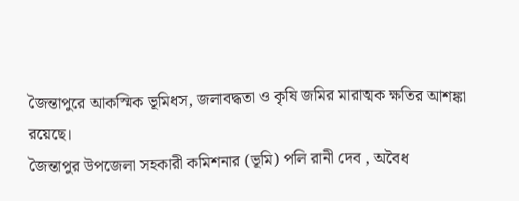জৈন্তাপুরে আকস্মিক ভূমিধস, জলাবদ্ধতা ও কৃষি জমির মারাত্মক ক্ষতির আশঙ্কা রয়েছে।
জৈন্তাপুর উপজেলা সহকারী কমিশনার (ভূমি) পলি রানী দেব , অবৈধ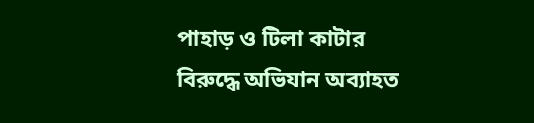পাহাড় ও টিলা কাটার বিরুদ্ধে অভিযান অব্যাহত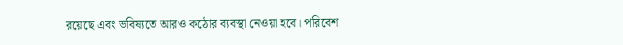রয়েছে এবং ভবিষ্যতে আরও কঠোর ব্যবস্থা নেওয়া হবে। পরিবেশ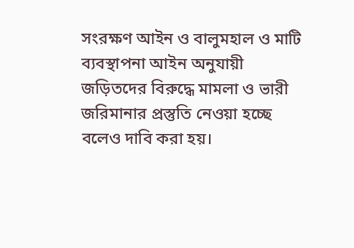সংরক্ষণ আইন ও বালুমহাল ও মাটি ব্যবস্থাপনা আইন অনুযায়ী জড়িতদের বিরুদ্ধে মামলা ও ভারী জরিমানার প্রস্তুতি নেওয়া হচ্ছে বলেও দাবি করা হয়।